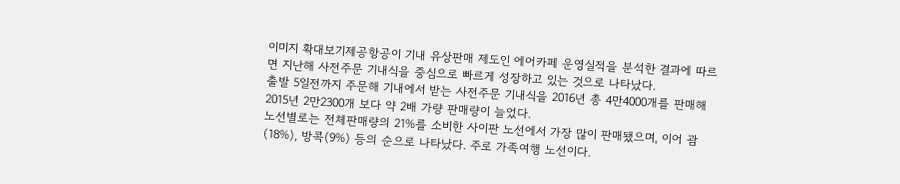이미지 확대보기제공항공이 기내 유상판매 제도인 에어카페 운영실적을 분석한 결과에 따르면 지난해 사전주문 기내식을 중심으로 빠르게 성장하고 있는 것으로 나타났다.
출발 5일전까지 주문해 기내에서 받는 사전주문 기내식을 2016년 총 4만4000개를 판매해 2015년 2만2300개 보다 약 2배 가량 판매량이 늘었다.
노선별로는 전체판매량의 21%를 소비한 사이판 노선에서 가장 많이 판매됐으며, 이어 괌(18%), 방콕(9%) 등의 순으로 나타났다. 주로 가족여행 노선이다.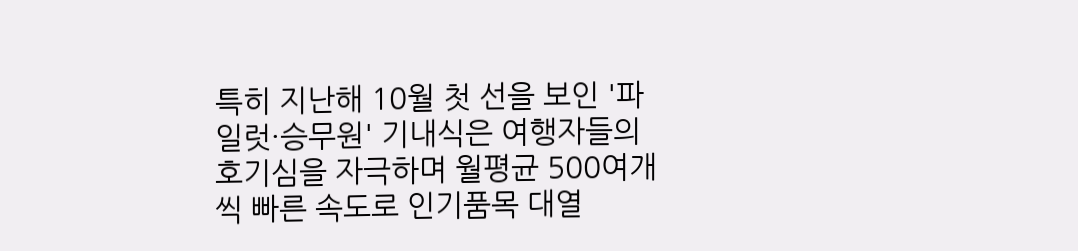특히 지난해 10월 첫 선을 보인 '파일럿·승무원' 기내식은 여행자들의 호기심을 자극하며 월평균 500여개씩 빠른 속도로 인기품목 대열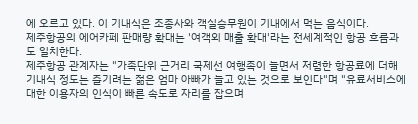에 오르고 있다. 이 기내식은 조종사와 객실승무원이 기내에서 먹는 음식이다.
제주항공의 에어카페 판매량 확대는 '여객외 매출 확대'라는 전세계적인 항공 흐름과도 일치한다.
제주항공 관계자는 "가족단위 근거리 국제선 여행족이 늘면서 저렴한 항공료에 더해 기내식 정도는 즐기려는 젊은 엄마 아빠가 늘고 있는 것으로 보인다"며 "유료서비스에 대한 이용자의 인식이 빠른 속도로 자리를 잡으며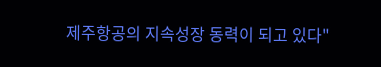제주항공의 지속성장 동력이 되고 있다"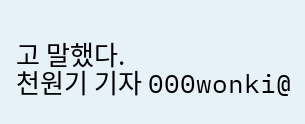고 말했다.
천원기 기자 000wonki@